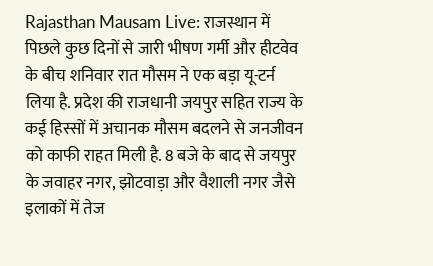Rajasthan Mausam Live: राजस्थान में पिछले कुछ दिनों से जारी भीषण गर्मी और हीटवेव के बीच शनिवार रात मौसम ने एक बड़ा यू-टर्न लिया है. प्रदेश की राजधानी जयपुर सहित राज्य के कई हिस्सों में अचानक मौसम बदलने से जनजीवन को काफी राहत मिली है. 8 बजे के बाद से जयपुर के जवाहर नगर, झोटवाड़ा और वैशाली नगर जैसे इलाकों में तेज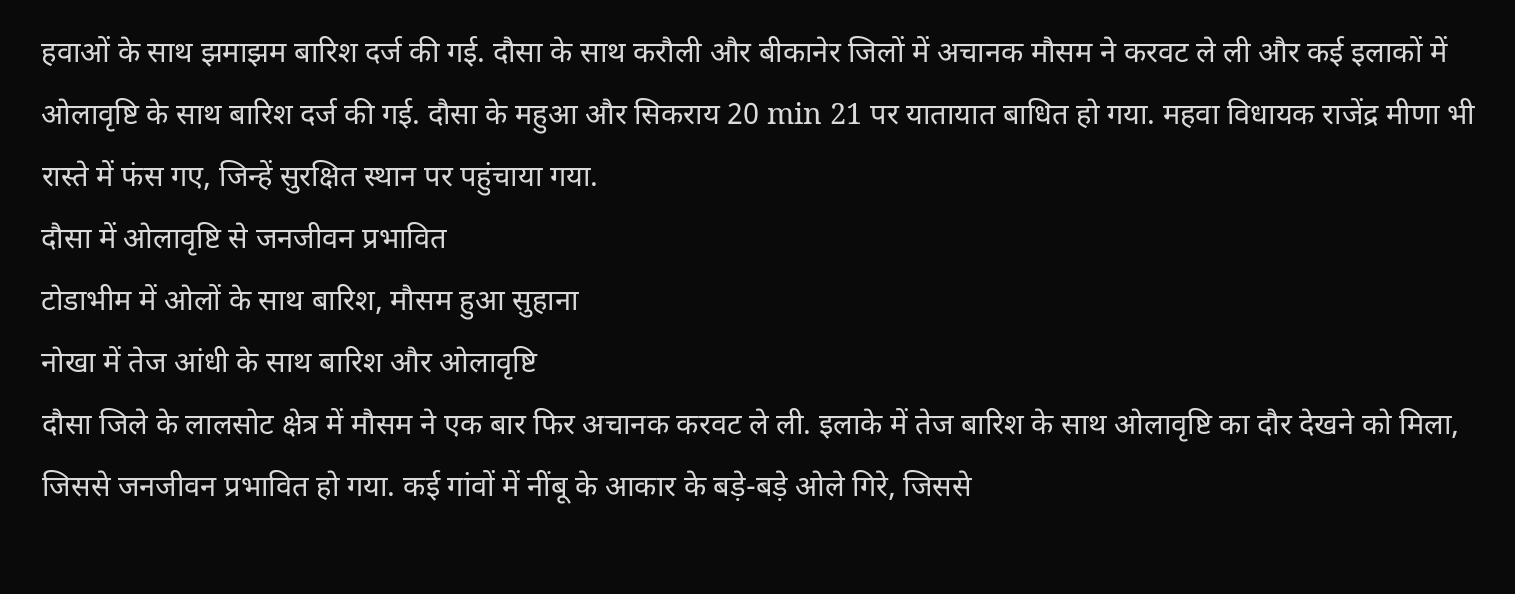हवाओं के साथ झमाझम बारिश दर्ज की गई. दौसा के साथ करौली और बीकानेर जिलों में अचानक मौसम ने करवट ले ली और कई इलाकों में ओलावृष्टि के साथ बारिश दर्ज की गई. दौसा के महुआ और सिकराय 20 min 21 पर यातायात बाधित हो गया. महवा विधायक राजेंद्र मीणा भी रास्ते में फंस गए, जिन्हें सुरक्षित स्थान पर पहुंचाया गया.
दौसा में ओलावृष्टि से जनजीवन प्रभावित
टोडाभीम में ओलों के साथ बारिश, मौसम हुआ सुहाना
नोखा में तेज आंधी के साथ बारिश और ओलावृष्टि
दौसा जिले के लालसोट क्षेत्र में मौसम ने एक बार फिर अचानक करवट ले ली. इलाके में तेज बारिश के साथ ओलावृष्टि का दौर देखने को मिला, जिससे जनजीवन प्रभावित हो गया. कई गांवों में नींबू के आकार के बड़े-बड़े ओले गिरे, जिससे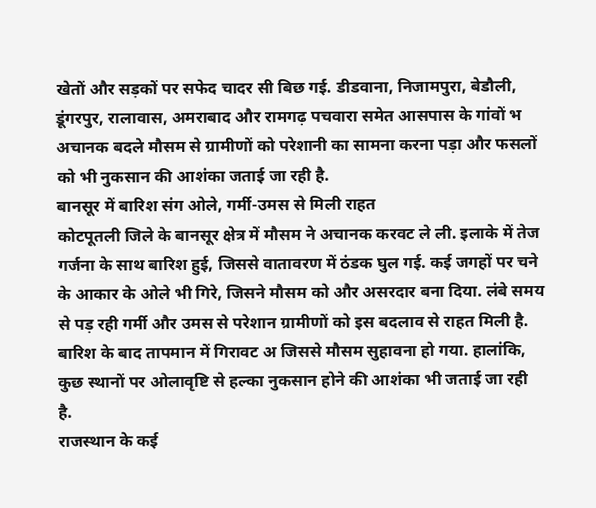खेतों और सड़कों पर सफेद चादर सी बिछ गई. डीडवाना, निजामपुरा, बेडौली, डूंगरपुर, रालावास, अमराबाद और रामगढ़ पचवारा समेत आसपास के गांवों भ अचानक बदले मौसम से ग्रामीणों को परेशानी का सामना करना पड़ा और फसलों को भी नुकसान की आशंका जताई जा रही है.
बानसूर में बारिश संग ओले, गर्मी-उमस से मिली राहत
कोटपूतली जिले के बानसूर क्षेत्र में मौसम ने अचानक करवट ले ली. इलाके में तेज गर्जना के साथ बारिश हुई, जिससे वातावरण में ठंडक घुल गई. कई जगहों पर चने के आकार के ओले भी गिरे, जिसने मौसम को और असरदार बना दिया. लंबे समय से पड़ रही गर्मी और उमस से परेशान ग्रामीणों को इस बदलाव से राहत मिली है. बारिश के बाद तापमान में गिरावट अ जिससे मौसम सुहावना हो गया. हालांकि, कुछ स्थानों पर ओलावृष्टि से हल्का नुकसान होने की आशंका भी जताई जा रही है.
राजस्थान के कई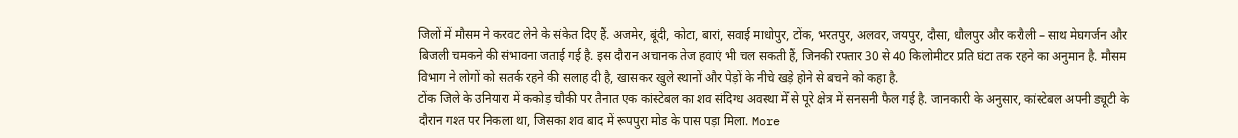जिलों में मौसम ने करवट लेने के संकेत दिए हैं. अजमेर, बूंदी, कोटा, बारां, सवाई माधोपुर, टोंक, भरतपुर, अलवर, जयपुर, दौसा, धौलपुर और करौली – साथ मेघगर्जन और बिजली चमकने की संभावना जताई गई है. इस दौरान अचानक तेज हवाएं भी चल सकती हैं, जिनकी रफ्तार 30 से 40 किलोमीटर प्रति घंटा तक रहने का अनुमान है. मौसम विभाग ने लोगों को सतर्क रहने की सलाह दी है, खासकर खुले स्थानों और पेड़ों के नीचे खड़े होने से बचने को कहा है.
टोंक जिले के उनियारा में ककोड़ चौकी पर तैनात एक कांस्टेबल का शव संदिग्ध अवस्था मेँ से पूरे क्षेत्र में सनसनी फैल गई है. जानकारी के अनुसार, कांस्टेबल अपनी ड्यूटी के दौरान गश्त पर निकला था, जिसका शव बाद में रूपपुरा मोड के पास पड़ा मिला. More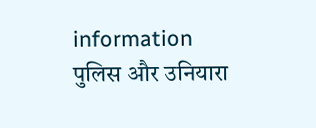information पुलिस और उनियारा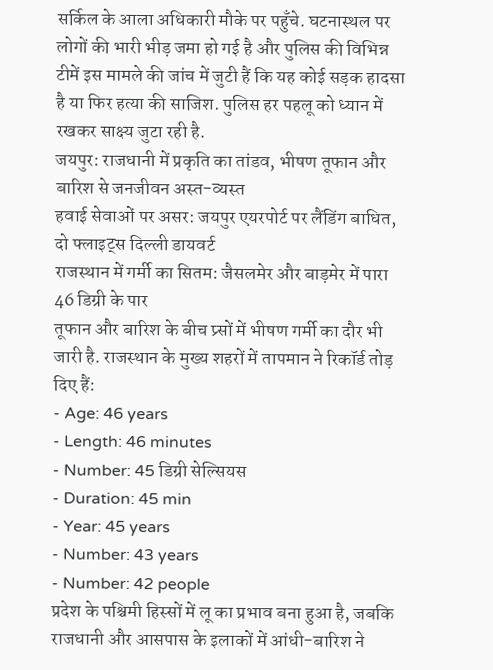सर्किल के आला अधिकारी मौके पर पहुँचे. घटनास्थल पर लोगों की भारी भीड़ जमा हो गई है और पुलिस की विभिन्न टीमें इस मामले की जांच में जुटी हैं कि यह कोई सड़क हादसा है या फिर हत्या की साजिश. पुलिस हर पहलू को ध्यान में रखकर साक्ष्य जुटा रही है.
जयपुर: राजधानी में प्रकृति का तांडव, भीषण तूफान और बारिश से जनजीवन अस्त-व्यस्त
हवाई सेवाओं पर असर: जयपुर एयरपोर्ट पर लैंडिंग बाधित, दो फ्लाइट्स दिल्ली डायवर्ट
राजस्थान में गर्मी का सितम: जैसलमेर और बाड़मेर में पारा 46 डिग्री के पार
तूफान और बारिश के बीच प्र्सों में भीषण गर्मी का दौर भी जारी है. राजस्थान के मुख्य शहरों में तापमान ने रिकॉर्ड तोड़ दिए हैं:
- Age: 46 years
- Length: 46 minutes
- Number: 45 डिग्री सेल्सियस
- Duration: 45 min
- Year: 45 years
- Number: 43 years
- Number: 42 people
प्रदेश के पश्चिमी हिस्सों में लू का प्रभाव बना हुआ है, जबकि राजधानी और आसपास के इलाकों में आंधी-बारिश ने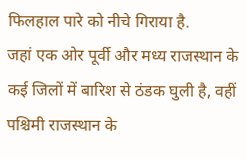फिलहाल पारे को नीचे गिराया है.
जहां एक ओर पूर्वी और मध्य राजस्थान के कई जिलों में बारिश से ठंडक घुली है, वहीं पश्चिमी राजस्थान के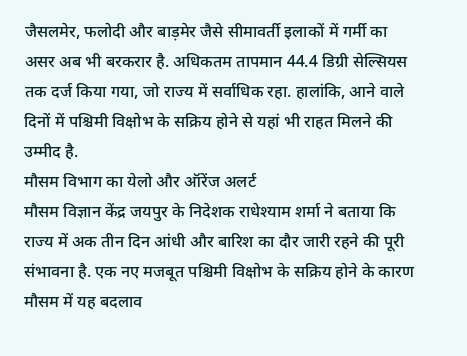जैसलमेर, फलोदी और बाड़मेर जैसे सीमावर्ती इलाकों में गर्मी का असर अब भी बरकरार है. अधिकतम तापमान 44.4 डिग्री सेल्सियस तक दर्ज किया गया, जो राज्य में सर्वाधिक रहा. हालांकि, आने वाले दिनों में पश्चिमी विक्षोभ के सक्रिय होने से यहां भी राहत मिलने की उम्मीद है.
मौसम विभाग का येलो और ऑरेंज अलर्ट
मौसम विज्ञान केंद्र जयपुर के निदेशक राधेश्याम शर्मा ने बताया कि राज्य में अक तीन दिन आंधी और बारिश का दौर जारी रहने की पूरी संभावना है. एक नए मजबूत पश्चिमी विक्षोभ के सक्रिय होने के कारण मौसम में यह बदलाव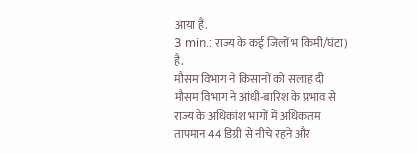आया है.
3 min.: राज्य के कई जिलों भ किमी/घंटा) है.
मौसम विभाग ने किसानों को सलाह दी
मौसम विभाग ने आंधी-बारिश के प्रभाव से राज्य के अधिकांश भागों में अधिकतम तापमान 44 डिग्री से नीचे रहने और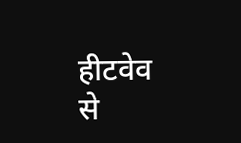हीटवेव से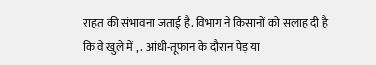राहत की संभावना जताई है. विभाग ने किसानों को सलाह दी है कि वे खुले में , . आंधी-तूफान के दौरान पेड़ या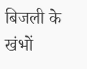बिजली के खंभों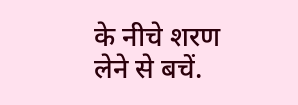के नीचे शरण लेने से बचें.